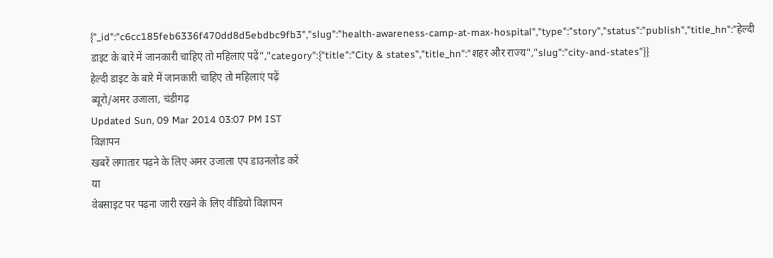{"_id":"c6cc185feb6336f470dd8d5ebdbc9fb3","slug":"health-awareness-camp-at-max-hospital","type":"story","status":"publish","title_hn":"हेल्दी डाइट के बारे में जानकारी चाहिए तो महिलाएं पढ़ें","category":{"title":"City & states","title_hn":"शहर और राज्य","slug":"city-and-states"}}
हेल्दी डाइट के बारे में जानकारी चाहिए तो महिलाएं पढ़ें
ब्यूरो/अमर उजाला, चंडीगढ़
Updated Sun, 09 Mar 2014 03:07 PM IST
विज्ञापन
खबरें लगातार पढ़ने के लिए अमर उजाला एप डाउनलोड करें
या
वेबसाइट पर पढ़ना जारी रखने के लिए वीडियो विज्ञापन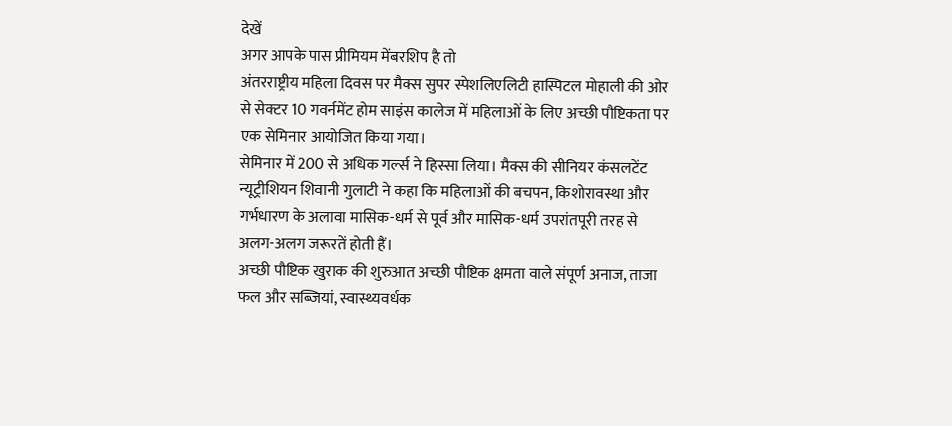देखें
अगर आपके पास प्रीमियम मेंबरशिप है तो
अंतरराष्ट्रीय महिला दिवस पर मैक्स सुपर स्पेशलिएलिटी हास्पिटल मोहाली की ओर से सेक्टर 10 गवर्नमेंट होम साइंस कालेज में महिलाओं के लिए अच्छी पौष्टिकता पर एक सेमिनार आयोजित किया गया।
सेमिनार में 200 से अधिक गर्ल्स ने हिस्सा लिया। मैक्स की सीनियर कंसलटेंट न्यूट्रीशियन शिवानी गुलाटी ने कहा कि महिलाओं की बचपन, किशोरावस्था और गर्भधारण के अलावा मासिक-धर्म से पूर्व और मासिक-धर्म उपरांतपूरी तरह से अलग-अलग जरूरतें होती हैं।
अच्छी पौष्टिक खुराक की शुरुआत अच्छी पौष्टिक क्षमता वाले संपूर्ण अनाज, ताजा फल और सब्जियां, स्वास्थ्यवर्धक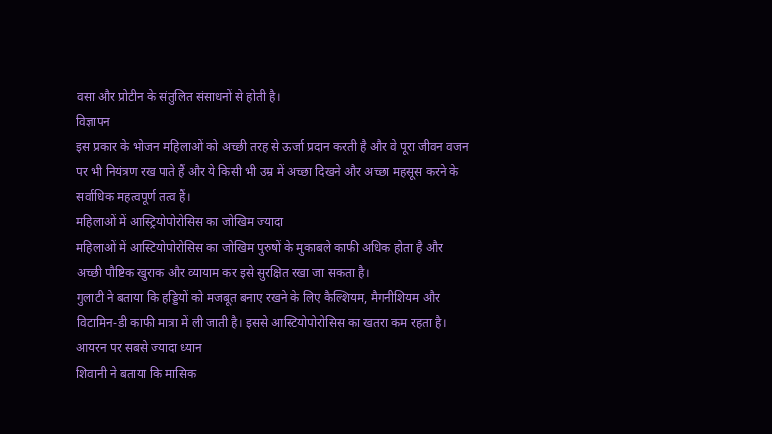वसा और प्रोटीन के संतुलित संसाधनों से होती है।
विज्ञापन
इस प्रकार के भोजन महिलाओं को अच्छी तरह से ऊर्जा प्रदान करती है और वे पूरा जीवन वजन पर भी नियंत्रण रख पाते हैं और ये किसी भी उम्र में अच्छा दिखने और अच्छा महसूस करने के सर्वाधिक महत्वपूर्ण तत्व हैं।
महिलाओं में आस्ट्रियोपोरोसिस का जोखिम ज्यादा
महिलाओं में आस्टियोपोरोसिस का जोखिम पुरुषों के मुकाबले काफी अधिक होता है और अच्छी पौष्टिक खुराक और व्यायाम कर इसे सुरक्षित रखा जा सकता है।
गुलाटी ने बताया कि हड्डियों को मजबूत बनाए रखने के लिए कैल्शियम, मैगनीशियम और विटामिन-डी काफी मात्रा में ली जाती है। इससे आस्टियोपोरोसिस का खतरा कम रहता है।
आयरन पर सबसे ज्यादा ध्यान
शिवानी ने बताया कि मासिक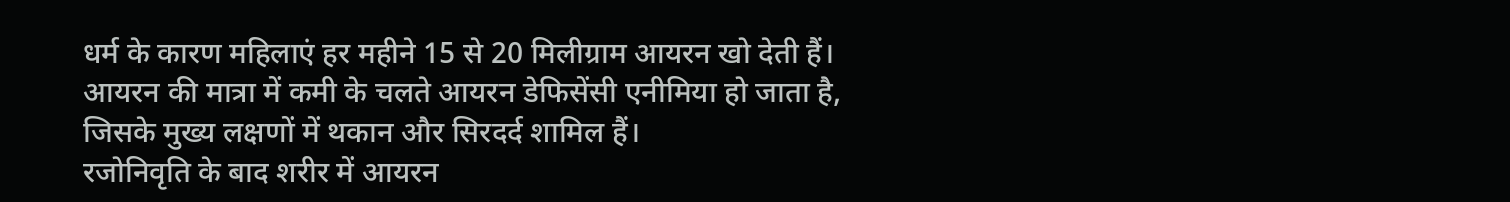धर्म के कारण महिलाएं हर महीने 15 से 20 मिलीग्राम आयरन खो देती हैं। आयरन की मात्रा में कमी के चलते आयरन डेफिसेंसी एनीमिया हो जाता है, जिसके मुख्य लक्षणों में थकान और सिरदर्द शामिल हैं।
रजोनिवृति के बाद शरीर में आयरन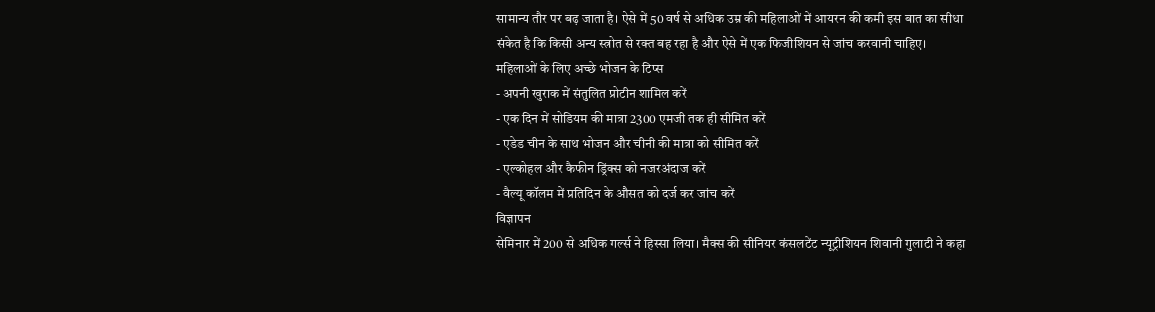सामान्य तौर पर बढ़ जाता है। ऐसे में 50 वर्ष से अधिक उम्र की महिलाओं में आयरन की कमी इस बात का सीधा संकेत है कि किसी अन्य स्त्रोत से रक्त बह रहा है और ऐसे में एक फिजीशियन से जांच करवानी चाहिए।
महिलाओं के लिए अच्छे भोजन के टिप्स
- अपनी खुराक में संतुलित प्रोटीन शामिल करें
- एक दिन में सोडियम की मात्रा 2300 एमजी तक ही सीमित करें
- एडेड चीन के साथ भोजन और चीनी की मात्रा को सीमित करें
- एल्कोहल और कैफीन ड्रिंक्स को नजरअंदाज करें
- वैल्यू कॉलम में प्रतिदिन के औसत को दर्ज कर जांच करें
विज्ञापन
सेमिनार में 200 से अधिक गर्ल्स ने हिस्सा लिया। मैक्स की सीनियर कंसलटेंट न्यूट्रीशियन शिवानी गुलाटी ने कहा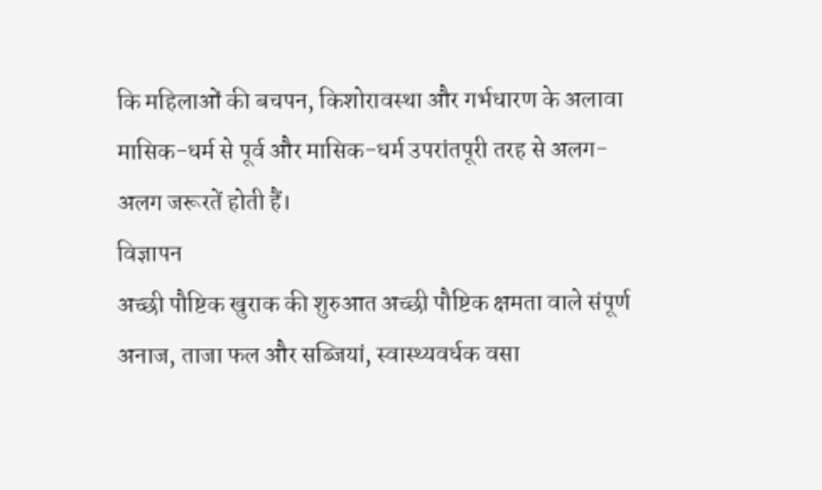कि महिलाओं की बचपन, किशोरावस्था और गर्भधारण के अलावा मासिक-धर्म से पूर्व और मासिक-धर्म उपरांतपूरी तरह से अलग-अलग जरूरतें होती हैं।
विज्ञापन
अच्छी पौष्टिक खुराक की शुरुआत अच्छी पौष्टिक क्षमता वाले संपूर्ण अनाज, ताजा फल और सब्जियां, स्वास्थ्यवर्धक वसा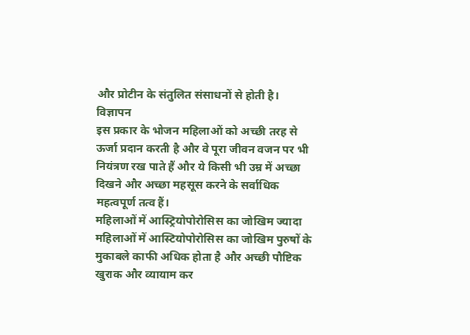और प्रोटीन के संतुलित संसाधनों से होती है।
विज्ञापन
इस प्रकार के भोजन महिलाओं को अच्छी तरह से ऊर्जा प्रदान करती है और वे पूरा जीवन वजन पर भी नियंत्रण रख पाते हैं और ये किसी भी उम्र में अच्छा दिखने और अच्छा महसूस करने के सर्वाधिक महत्वपूर्ण तत्व हैं।
महिलाओं में आस्ट्रियोपोरोसिस का जोखिम ज्यादा
महिलाओं में आस्टियोपोरोसिस का जोखिम पुरुषों के मुकाबले काफी अधिक होता है और अच्छी पौष्टिक खुराक और व्यायाम कर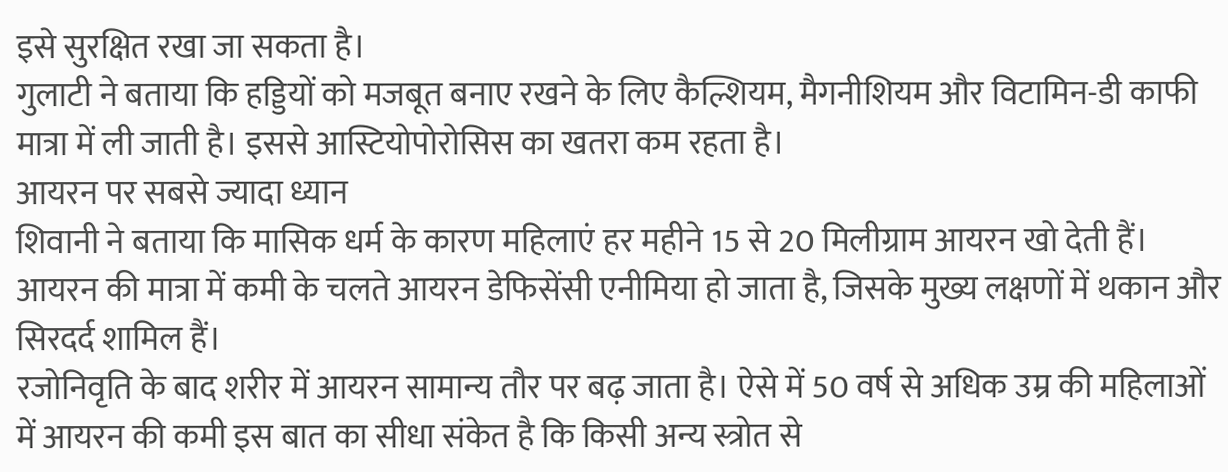इसे सुरक्षित रखा जा सकता है।
गुलाटी ने बताया कि हड्डियों को मजबूत बनाए रखने के लिए कैल्शियम, मैगनीशियम और विटामिन-डी काफी मात्रा में ली जाती है। इससे आस्टियोपोरोसिस का खतरा कम रहता है।
आयरन पर सबसे ज्यादा ध्यान
शिवानी ने बताया कि मासिक धर्म के कारण महिलाएं हर महीने 15 से 20 मिलीग्राम आयरन खो देती हैं। आयरन की मात्रा में कमी के चलते आयरन डेफिसेंसी एनीमिया हो जाता है, जिसके मुख्य लक्षणों में थकान और सिरदर्द शामिल हैं।
रजोनिवृति के बाद शरीर में आयरन सामान्य तौर पर बढ़ जाता है। ऐसे में 50 वर्ष से अधिक उम्र की महिलाओं में आयरन की कमी इस बात का सीधा संकेत है कि किसी अन्य स्त्रोत से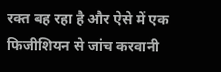रक्त बह रहा है और ऐसे में एक फिजीशियन से जांच करवानी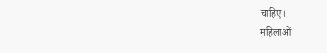चाहिए।
महिलाओं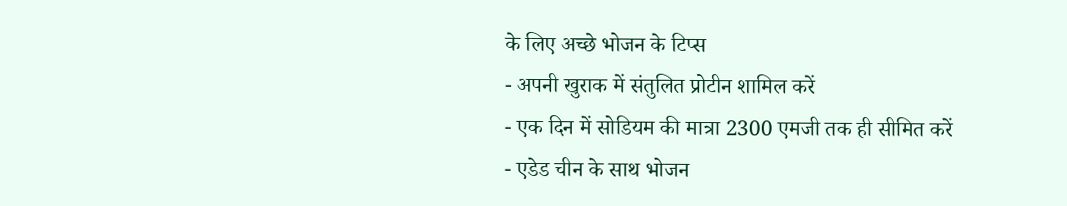के लिए अच्छे भोजन के टिप्स
- अपनी खुराक में संतुलित प्रोटीन शामिल करें
- एक दिन में सोडियम की मात्रा 2300 एमजी तक ही सीमित करें
- एडेड चीन के साथ भोजन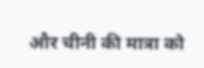और चीनी की मात्रा को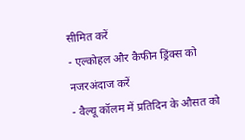सीमित करें
- एल्कोहल और कैफीन ड्रिंक्स को नजरअंदाज करें
- वैल्यू कॉलम में प्रतिदिन के औसत को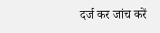दर्ज कर जांच करें